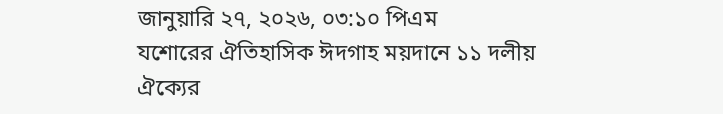জানুয়ারি ২৭, ২০২৬, ০৩:১০ পিএম
যশোরের ঐতিহাসিক ঈদগাহ ময়দানে ১১ দলীয় ঐক্যের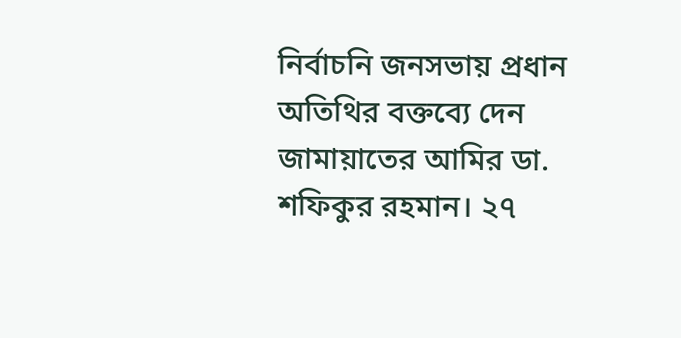নির্বাচনি জনসভায় প্রধান অতিথির বক্তব্যে দেন জামায়াতের আমির ডা. শফিকুর রহমান। ২৭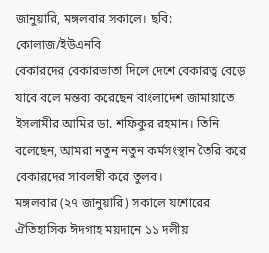জানুয়ারি, মঙ্গলবার সকালে। ছবি: কোলাজ/ইউএনবি
বেকারদের বেকারভাতা দিলে দেশে বেকারত্ব বেড়ে যাবে বলে মন্তব্য করেছেন বাংলাদেশ জামায়াতে ইসলামীর আমির ডা. শফিকুর রহমান। তিনি বলেছেন, আমরা নতুন নতুন কর্মসংস্থান তৈরি করে বেকারদের সাবলম্বী করে তুলব।
মঙ্গলবার (২৭ জানুয়ারি) সকালে যশোরের ঐতিহাসিক ঈদগাহ ময়দানে ১১ দলীয়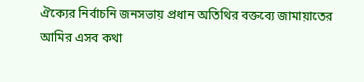ঐক্যের নির্বাচনি জনসভায় প্রধান অতিথির বক্তব্যে জামায়াতের আমির এসব কথা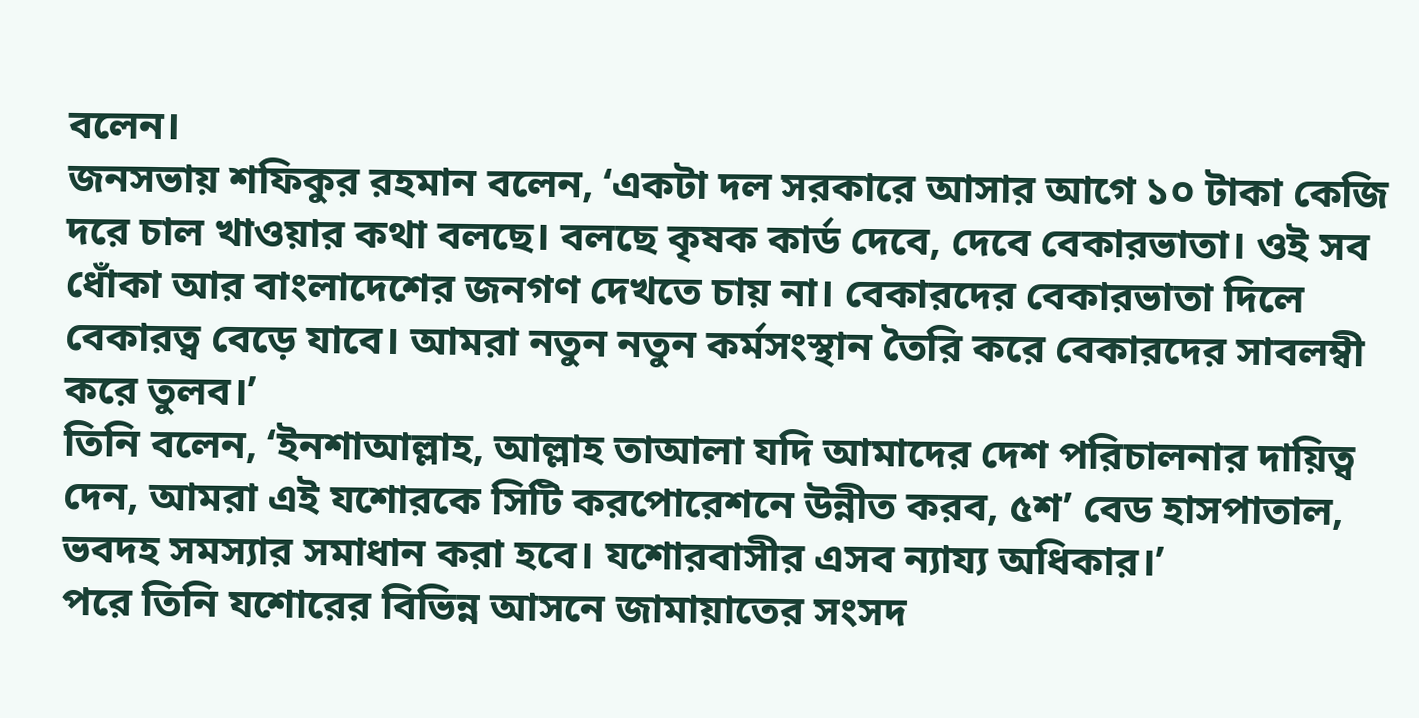বলেন।
জনসভায় শফিকুর রহমান বলেন, ‘একটা দল সরকারে আসার আগে ১০ টাকা কেজি দরে চাল খাওয়ার কথা বলছে। বলছে কৃষক কার্ড দেবে, দেবে বেকারভাতা। ওই সব ধোঁকা আর বাংলাদেশের জনগণ দেখতে চায় না। বেকারদের বেকারভাতা দিলে বেকারত্ব বেড়ে যাবে। আমরা নতুন নতুন কর্মসংস্থান তৈরি করে বেকারদের সাবলম্বী করে তুলব।’
তিনি বলেন, ‘ইনশাআল্লাহ, আল্লাহ তাআলা যদি আমাদের দেশ পরিচালনার দায়িত্ব দেন, আমরা এই যশোরকে সিটি করপোরেশনে উন্নীত করব, ৫শ’ বেড হাসপাতাল, ভবদহ সমস্যার সমাধান করা হবে। যশোরবাসীর এসব ন্যায্য অধিকার।’
পরে তিনি যশোরের বিভিন্ন আসনে জামায়াতের সংসদ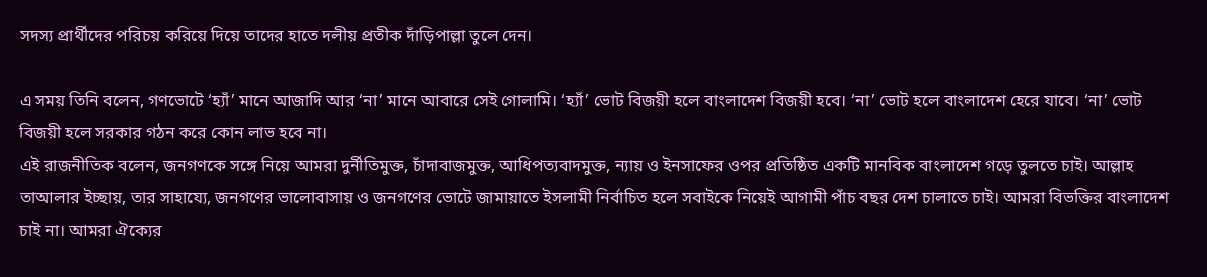সদস্য প্রার্থীদের পরিচয় করিয়ে দিয়ে তাদের হাতে দলীয় প্রতীক দাঁড়িপাল্লা তুলে দেন।

এ সময় তিনি বলেন, গণভোটে ‘হ্যাঁ’ মানে আজাদি আর ‘না’ মানে আবারে সেই গোলামি। ‘হ্যাঁ’ ভোট বিজয়ী হলে বাংলাদেশ বিজয়ী হবে। ‘না’ ভোট হলে বাংলাদেশ হেরে যাবে। ‘না’ ভোট বিজয়ী হলে সরকার গঠন করে কোন লাভ হবে না।
এই রাজনীতিক বলেন, জনগণকে সঙ্গে নিয়ে আমরা দুর্নীতিমুক্ত, চাঁদাবাজমুক্ত, আধিপত্যবাদমুক্ত, ন্যায় ও ইনসাফের ওপর প্রতিষ্ঠিত একটি মানবিক বাংলাদেশ গড়ে তুলতে চাই। আল্লাহ তাআলার ইচ্ছায়, তার সাহায্যে, জনগণের ভালোবাসায় ও জনগণের ভোটে জামায়াতে ইসলামী নির্বাচিত হলে সবাইকে নিয়েই আগামী পাঁচ বছর দেশ চালাতে চাই। আমরা বিভক্তির বাংলাদেশ চাই না। আমরা ঐক্যের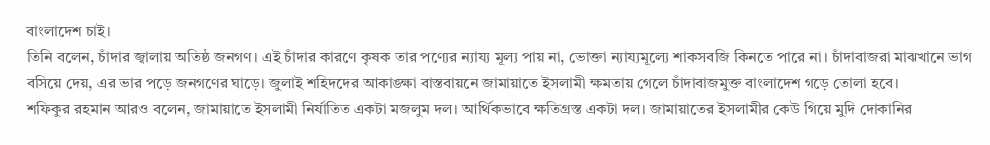বাংলাদেশ চাই।
তিনি বলেন, চাঁদার জ্বালায় অতিষ্ঠ জনগণ। এই চাঁদার কারণে কৃষক তার পণ্যের ন্যায্য মূল্য পায় না, ভোক্তা ন্যায্যমূল্যে শাকসবজি কিনতে পারে না। চাঁদাবাজরা মাঝখানে ভাগ বসিয়ে দেয়, এর ভার পড়ে জনগণের ঘাড়ে। জুলাই শহিদদের আকাঙ্ক্ষা বাস্তবায়নে জামায়াতে ইসলামী ক্ষমতায় গেলে চাঁদাবাজমুক্ত বাংলাদেশ গড়ে তোলা হবে।
শফিকুর রহমান আরও বলেন, জামায়াতে ইসলামী নির্যাতিত একটা মজলুম দল। আর্থিকভাবে ক্ষতিগ্রস্ত একটা দল। জামায়াতের ইসলামীর কেউ গিয়ে মুদি দোকানির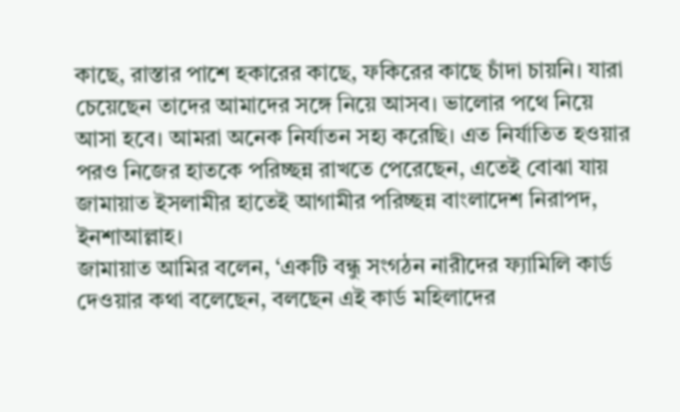কাছে, রাস্তার পাশে হকারের কাছে, ফকিরের কাছে চাঁদা চায়নি। যারা চেয়েছেন তাদের আমাদের সঙ্গে নিয়ে আসব। ভালোর পথে নিয়ে আসা হবে। আমরা অনেক নির্যাতন সহ্য করেছি। এত নির্যাতিত হওয়ার পরও নিজের হাতকে পরিচ্ছন্ন রাখতে পেরেছেন, এতেই বোঝা যায় জামায়াত ইসলামীর হাতেই আগামীর পরিচ্ছন্ন বাংলাদেশ নিরাপদ, ইনশাআল্লাহ।
জামায়াত আমির বলেন, ‘একটি বন্ধু সংগঠন নারীদের ফ্যামিলি কার্ড দেওয়ার কথা বলেছেন, বলছেন এই কার্ড মহিলাদের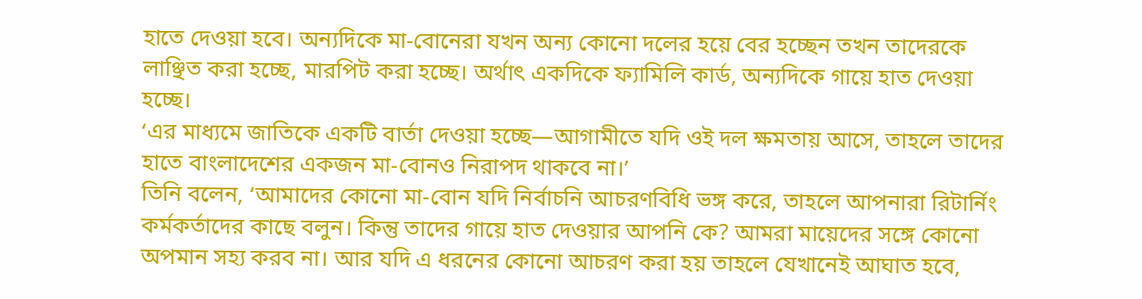হাতে দেওয়া হবে। অন্যদিকে মা-বোনেরা যখন অন্য কোনো দলের হয়ে বের হচ্ছেন তখন তাদেরকে লাঞ্ছিত করা হচ্ছে, মারপিট করা হচ্ছে। অর্থাৎ একদিকে ফ্যামিলি কার্ড, অন্যদিকে গায়ে হাত দেওয়া হচ্ছে।
‘এর মাধ্যমে জাতিকে একটি বার্তা দেওয়া হচ্ছে—আগামীতে যদি ওই দল ক্ষমতায় আসে, তাহলে তাদের হাতে বাংলাদেশের একজন মা-বোনও নিরাপদ থাকবে না।’
তিনি বলেন, ‘আমাদের কোনো মা-বোন যদি নির্বাচনি আচরণবিধি ভঙ্গ করে, তাহলে আপনারা রিটার্নিং কর্মকর্তাদের কাছে বলুন। কিন্তু তাদের গায়ে হাত দেওয়ার আপনি কে? আমরা মায়েদের সঙ্গে কোনো অপমান সহ্য করব না। আর যদি এ ধরনের কোনো আচরণ করা হয় তাহলে যেখানেই আঘাত হবে,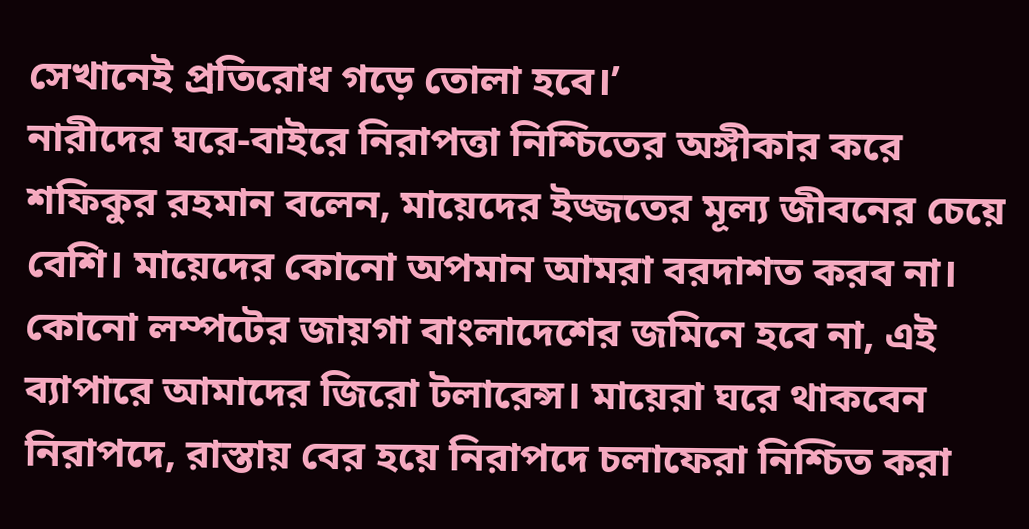সেখানেই প্রতিরোধ গড়ে তোলা হবে।’
নারীদের ঘরে-বাইরে নিরাপত্তা নিশ্চিতের অঙ্গীকার করে শফিকুর রহমান বলেন, মায়েদের ইজ্জতের মূল্য জীবনের চেয়ে বেশি। মায়েদের কোনো অপমান আমরা বরদাশত করব না। কোনো লম্পটের জায়গা বাংলাদেশের জমিনে হবে না, এই ব্যাপারে আমাদের জিরো টলারেন্স। মায়েরা ঘরে থাকবেন নিরাপদে, রাস্তায় বের হয়ে নিরাপদে চলাফেরা নিশ্চিত করা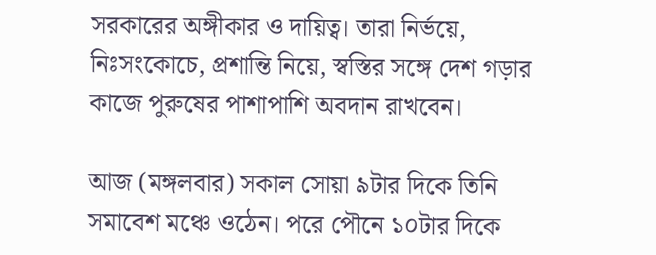সরকারের অঙ্গীকার ও দায়িত্ব। তারা নির্ভয়ে, নিঃসংকোচে, প্রশান্তি নিয়ে, স্বস্তির সঙ্গে দেশ গড়ার কাজে পুরুষের পাশাপাশি অবদান রাখবেন।

আজ (মঙ্গলবার) সকাল সোয়া ৯টার দিকে তিনি সমাবেশ মঞ্চে ওঠেন। পরে পৌনে ১০টার দিকে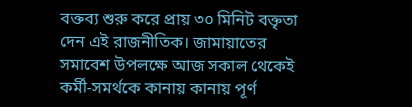বক্তব্য শুরু করে প্রায় ৩০ মিনিট বক্তৃতা দেন এই রাজনীতিক। জামায়াতের সমাবেশ উপলক্ষে আজ সকাল থেকেই কর্মী-সমর্থকে কানায় কানায় পূর্ণ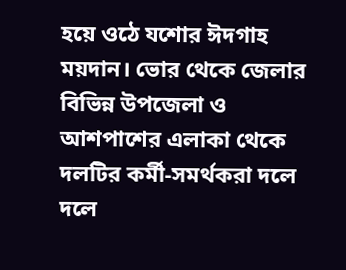হয়ে ওঠে যশোর ঈদগাহ ময়দান। ভোর থেকে জেলার বিভিন্ন উপজেলা ও আশপাশের এলাকা থেকে দলটির কর্মী-সমর্থকরা দলে দলে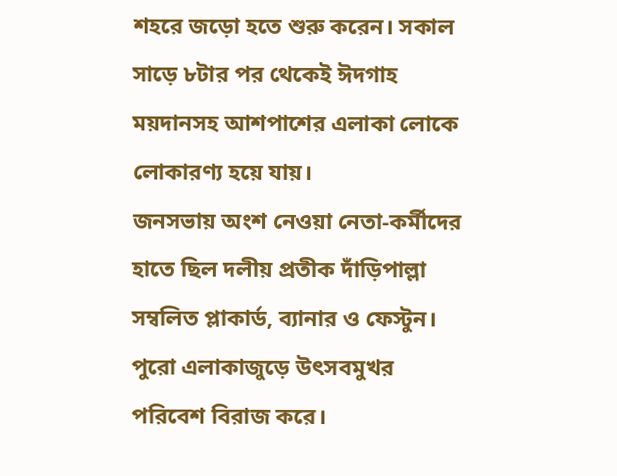শহরে জড়ো হতে শুরু করেন। সকাল সাড়ে ৮টার পর থেকেই ঈদগাহ ময়দানসহ আশপাশের এলাকা লোকে লোকারণ্য হয়ে যায়।
জনসভায় অংশ নেওয়া নেতা-কর্মীদের হাতে ছিল দলীয় প্রতীক দাঁড়িপাল্লা সম্বলিত প্লাকার্ড, ব্যানার ও ফেস্টুন। পুরো এলাকাজুড়ে উৎসবমুখর পরিবেশ বিরাজ করে।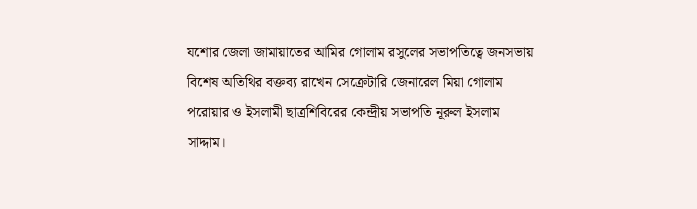যশোর জেলা জামায়াতের আমির গোলাম রসুলের সভাপতিত্বে জনসভায় বিশেষ অতিথির বক্তব্য রাখেন সেক্রেটারি জেনারেল মিয়া গোলাম পরোয়ার ও ইসলামী ছাত্রশিবিরের কেন্দ্রীয় সভাপতি নূরুল ইসলাম সাদ্দাম।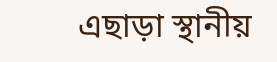এছাড়া স্থানীয়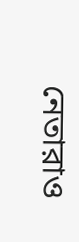নেতারাও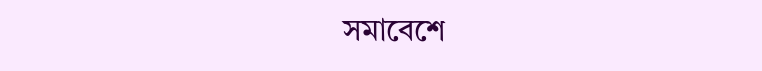সমাবেশে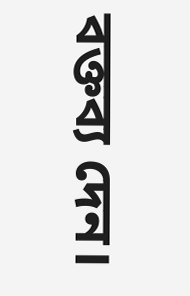বক্তব্য দেন।